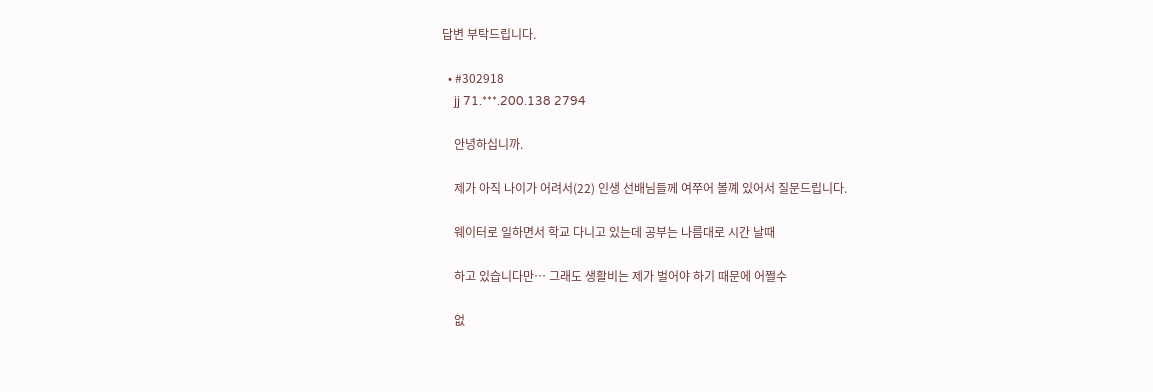답변 부탁드립니다.

  • #302918
    jj 71.***.200.138 2794

    안녕하십니까.

    제가 아직 나이가 어려서(22) 인생 선배님들께 여쭈어 볼꼐 있어서 질문드립니다.

    웨이터로 일하면서 학교 다니고 있는데 공부는 나름대로 시간 날때

    하고 있습니다만… 그래도 생활비는 제가 벌어야 하기 때문에 어쩔수

    없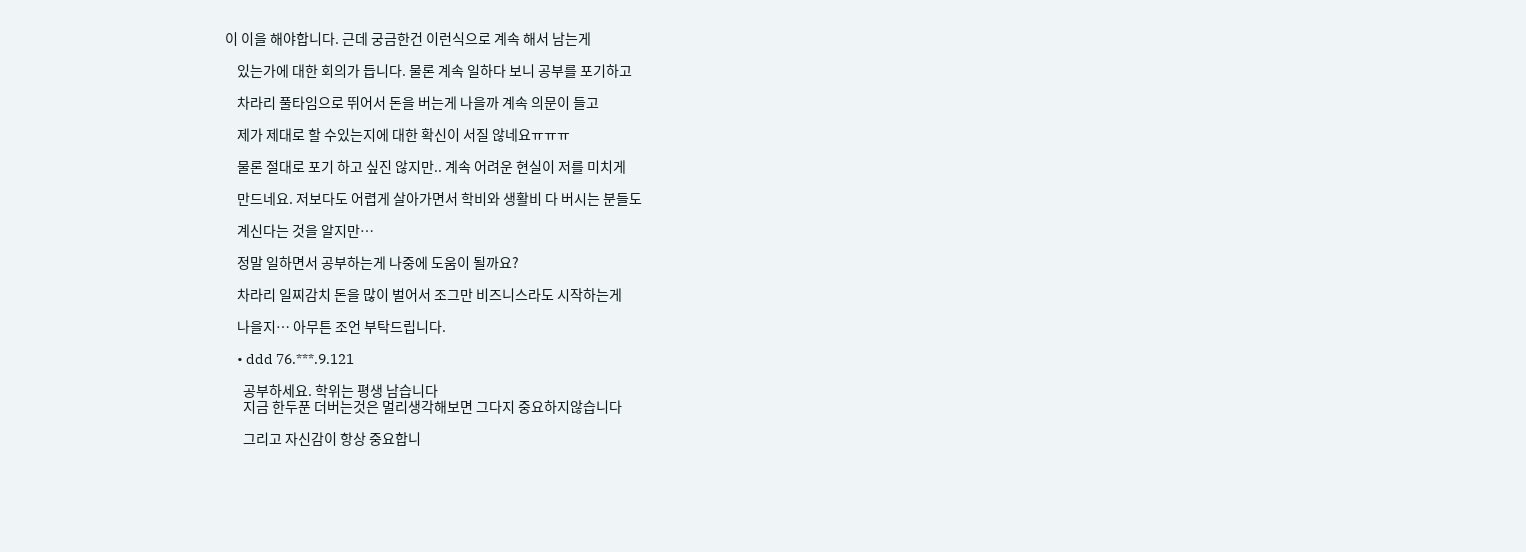이 이을 해야합니다. 근데 궁금한건 이런식으로 계속 해서 남는게

    있는가에 대한 회의가 듭니다. 물론 계속 일하다 보니 공부를 포기하고

    차라리 풀타임으로 뛰어서 돈을 버는게 나을까 계속 의문이 들고

    제가 제대로 할 수있는지에 대한 확신이 서질 않네요ㅠㅠㅠ

    물론 절대로 포기 하고 싶진 않지만.. 계속 어려운 현실이 저를 미치게

    만드네요. 저보다도 어렵게 살아가면서 학비와 생활비 다 버시는 분들도

    계신다는 것을 알지만…

    정말 일하면서 공부하는게 나중에 도움이 될까요?

    차라리 일찌감치 돈을 많이 벌어서 조그만 비즈니스라도 시작하는게

    나을지… 아무튼 조언 부탁드립니다.

    • ddd 76.***.9.121

      공부하세요. 학위는 평생 남습니다
      지금 한두푼 더버는것은 멀리생각해보면 그다지 중요하지않습니다

      그리고 자신감이 항상 중요합니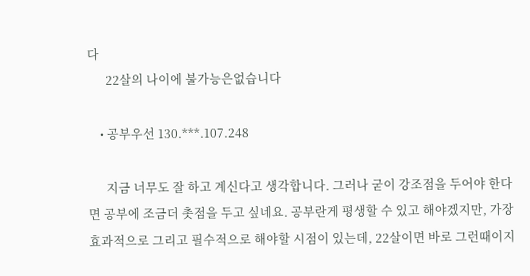다
      22살의 나이에 불가능은없습니다

    • 공부우선 130.***.107.248

      지금 너무도 잘 하고 계신다고 생각합니다. 그러나 굳이 강조점을 두어야 한다면 공부에 조금더 촛점을 두고 싶네요. 공부란게 평생할 수 있고 해야겠지만, 가장 효과적으로 그리고 필수적으로 해야할 시점이 있는데, 22살이면 바로 그런때이지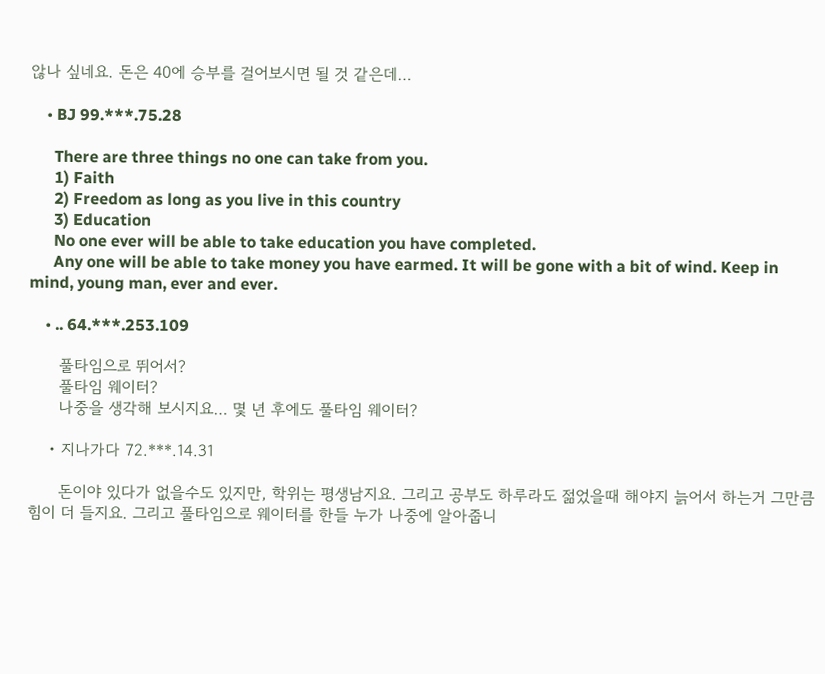않나 싶네요. 돈은 40에 승부를 걸어보시면 될 것 같은데…

    • BJ 99.***.75.28

      There are three things no one can take from you.
      1) Faith
      2) Freedom as long as you live in this country
      3) Education
      No one ever will be able to take education you have completed.
      Any one will be able to take money you have earmed. It will be gone with a bit of wind. Keep in mind, young man, ever and ever.

    • .. 64.***.253.109

      풀타임으로 뛰어서?
      풀타임 웨이터?
      나중을 생각해 보시지요… 몇 년 후에도 풀타임 웨이터?

    • 지나가다 72.***.14.31

      돈이야 있다가 없을수도 있지만, 학위는 평생남지요. 그리고 공부도 하루라도 젊었을때 해야지 늙어서 하는거 그만큼 힘이 더 들지요. 그리고 풀타임으로 웨이터를 한들 누가 나중에 알아줍니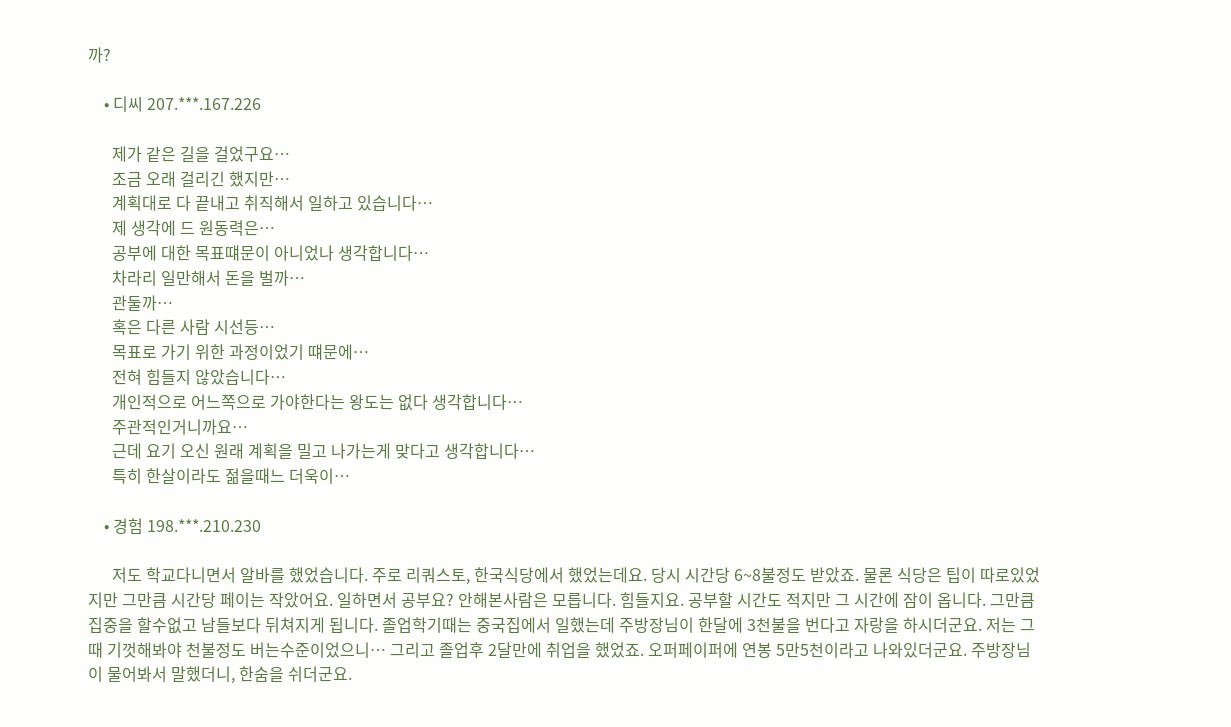까?

    • 디씨 207.***.167.226

      제가 같은 길을 걸었구요…
      조금 오래 걸리긴 했지만…
      계획대로 다 끝내고 취직해서 일하고 있습니다…
      제 생각에 드 원동력은…
      공부에 대한 목표떄문이 아니었나 생각합니다…
      차라리 일만해서 돈을 벌까…
      관둘까…
      혹은 다른 사람 시선등…
      목표로 가기 위한 과정이었기 떄문에…
      전혀 힘들지 않았습니다…
      개인적으로 어느쪽으로 가야한다는 왕도는 없다 생각합니다…
      주관적인거니까요…
      근데 요기 오신 원래 계획을 밀고 나가는게 맞다고 생각합니다…
      특히 한살이라도 젊을때느 더욱이…

    • 경험 198.***.210.230

      저도 학교다니면서 알바를 했었습니다. 주로 리쿼스토, 한국식당에서 했었는데요. 당시 시간당 6~8불정도 받았죠. 물론 식당은 팁이 따로있었지만 그만큼 시간당 페이는 작았어요. 일하면서 공부요? 안해본사람은 모릅니다. 힘들지요. 공부할 시간도 적지만 그 시간에 잠이 옵니다. 그만큼 집중을 할수없고 남들보다 뒤쳐지게 됩니다. 졸업학기때는 중국집에서 일했는데 주방장님이 한달에 3천불을 번다고 자랑을 하시더군요. 저는 그때 기껏해봐야 천불정도 버는수준이었으니… 그리고 졸업후 2달만에 취업을 했었죠. 오퍼페이퍼에 연봉 5만5천이라고 나와있더군요. 주방장님이 물어봐서 말했더니, 한숨을 쉬더군요.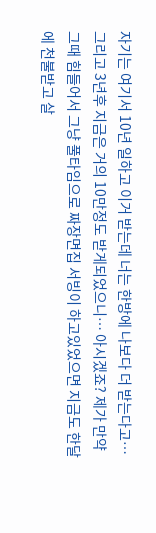자기는 여기서 10년 일하고 이거 받는데 너는 한방에 나보다 더 받는다고… 그리고 3년후 지금은 거의 10만정도 받게되었으니… 아시겠죠? 제가 만약 그때 힘들어서 그냥 풀타임으로 짜장면집 서빙이 하고있었으면 지금도 한달에 천불받고 살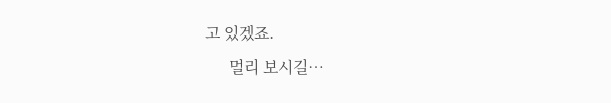고 있겠죠.
      멀리 보시길…